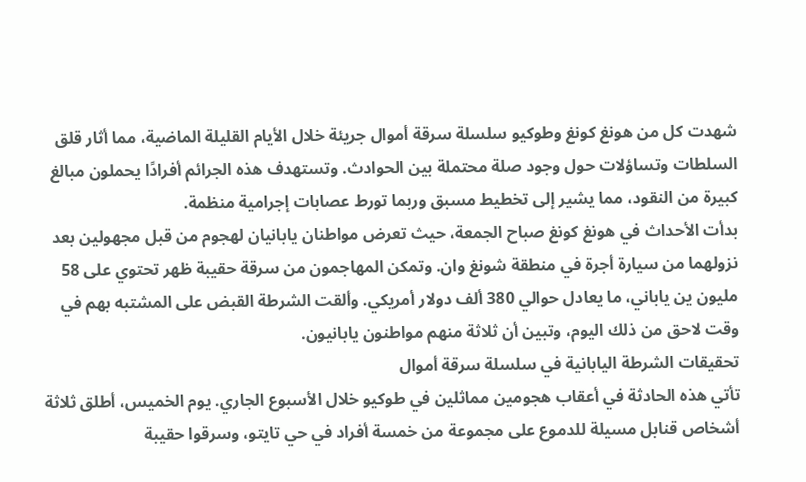شهدت كل من هونغ كونغ وطوكيو سلسلة سرقة أموال جريئة خلال الأيام القليلة الماضية، مما أثار قلق السلطات وتساؤلات حول وجود صلة محتملة بين الحوادث. وتستهدف هذه الجرائم أفرادًا يحملون مبالغ كبيرة من النقود، مما يشير إلى تخطيط مسبق وربما تورط عصابات إجرامية منظمة.
بدأت الأحداث في هونغ كونغ صباح الجمعة، حيث تعرض مواطنان يابانيان لهجوم من قبل مجهولين بعد نزولهما من سيارة أجرة في منطقة شونغ وان. وتمكن المهاجمون من سرقة حقيبة ظهر تحتوي على 58 مليون ين ياباني، ما يعادل حوالي 380 ألف دولار أمريكي. وألقت الشرطة القبض على المشتبه بهم في وقت لاحق من ذلك اليوم، وتبين أن ثلاثة منهم مواطنون يابانيون.
تحقيقات الشرطة اليابانية في سلسلة سرقة أموال
تأتي هذه الحادثة في أعقاب هجومين مماثلين في طوكيو خلال الأسبوع الجاري. يوم الخميس، أطلق ثلاثة أشخاص قنابل مسيلة للدموع على مجموعة من خمسة أفراد في حي تايتو، وسرقوا حقيبة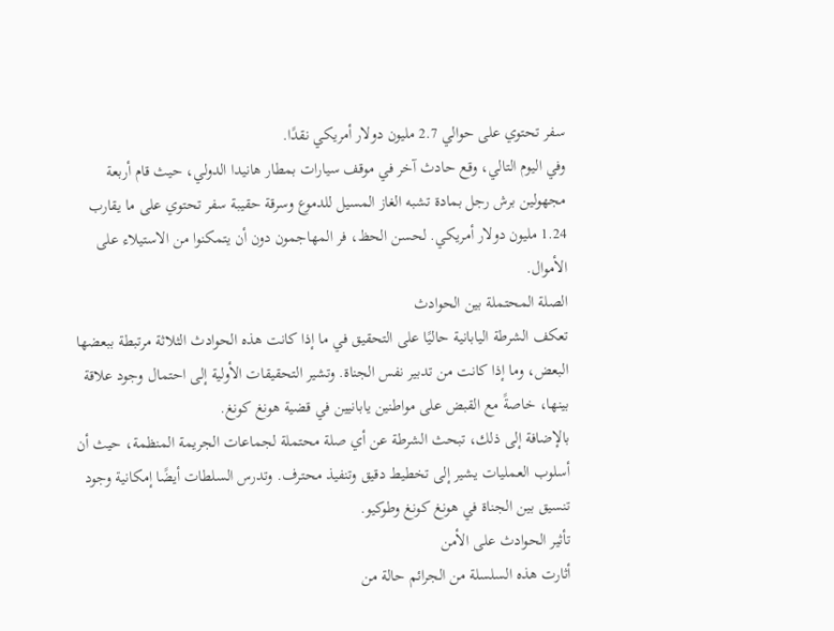سفر تحتوي على حوالي 2.7 مليون دولار أمريكي نقدًا.
وفي اليوم التالي، وقع حادث آخر في موقف سيارات بمطار هانيدا الدولي، حيث قام أربعة مجهولين برش رجل بمادة تشبه الغاز المسيل للدموع وسرقة حقيبة سفر تحتوي على ما يقارب 1.24 مليون دولار أمريكي. لحسن الحظ، فر المهاجمون دون أن يتمكنوا من الاستيلاء على الأموال.
الصلة المحتملة بين الحوادث
تعكف الشرطة اليابانية حاليًا على التحقيق في ما إذا كانت هذه الحوادث الثلاثة مرتبطة ببعضها البعض، وما إذا كانت من تدبير نفس الجناة. وتشير التحقيقات الأولية إلى احتمال وجود علاقة بينها، خاصةً مع القبض على مواطنين يابانيين في قضية هونغ كونغ.
بالإضافة إلى ذلك، تبحث الشرطة عن أي صلة محتملة لجماعات الجريمة المنظمة، حيث أن أسلوب العمليات يشير إلى تخطيط دقيق وتنفيذ محترف. وتدرس السلطات أيضًا إمكانية وجود تنسيق بين الجناة في هونغ كونغ وطوكيو.
تأثير الحوادث على الأمن
أثارت هذه السلسلة من الجرائم حالة من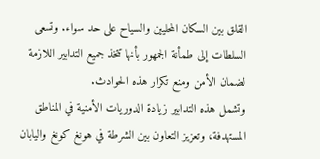القلق بين السكان المحليين والسياح على حد سواء. وتسعى السلطات إلى طمأنة الجمهور بأنها تتخذ جميع التدابير اللازمة لضمان الأمن ومنع تكرار هذه الحوادث.
وتشمل هذه التدابير زيادة الدوريات الأمنية في المناطق المستهدفة، وتعزيز التعاون بين الشرطة في هونغ كونغ واليابان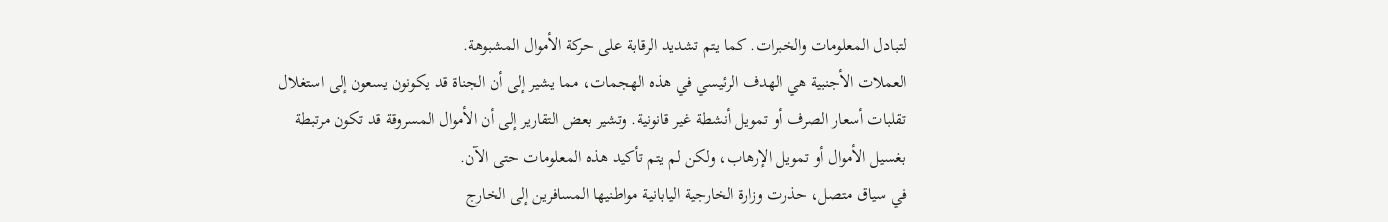لتبادل المعلومات والخبرات. كما يتم تشديد الرقابة على حركة الأموال المشبوهة.
العملات الأجنبية هي الهدف الرئيسي في هذه الهجمات، مما يشير إلى أن الجناة قد يكونون يسعون إلى استغلال تقلبات أسعار الصرف أو تمويل أنشطة غير قانونية. وتشير بعض التقارير إلى أن الأموال المسروقة قد تكون مرتبطة بغسيل الأموال أو تمويل الإرهاب، ولكن لم يتم تأكيد هذه المعلومات حتى الآن.
في سياق متصل، حذرت وزارة الخارجية اليابانية مواطنيها المسافرين إلى الخارج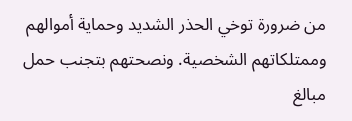من ضرورة توخي الحذر الشديد وحماية أموالهم وممتلكاتهم الشخصية. ونصحتهم بتجنب حمل مبالغ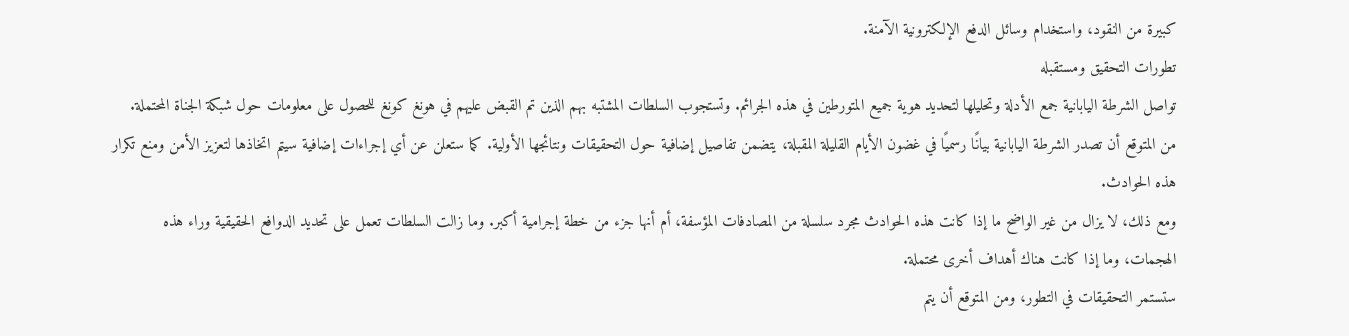كبيرة من النقود، واستخدام وسائل الدفع الإلكترونية الآمنة.
تطورات التحقيق ومستقبله
تواصل الشرطة اليابانية جمع الأدلة وتحليلها لتحديد هوية جميع المتورطين في هذه الجرائم. وتستجوب السلطات المشتبه بهم الذين تم القبض عليهم في هونغ كونغ للحصول على معلومات حول شبكة الجناة المحتملة.
من المتوقع أن تصدر الشرطة اليابانية بيانًا رسميًا في غضون الأيام القليلة المقبلة، يتضمن تفاصيل إضافية حول التحقيقات ونتائجها الأولية. كما ستعلن عن أي إجراءات إضافية سيتم اتخاذها لتعزيز الأمن ومنع تكرار هذه الحوادث.
ومع ذلك، لا يزال من غير الواضح ما إذا كانت هذه الحوادث مجرد سلسلة من المصادفات المؤسفة، أم أنها جزء من خطة إجرامية أكبر. وما زالت السلطات تعمل على تحديد الدوافع الحقيقية وراء هذه الهجمات، وما إذا كانت هناك أهداف أخرى محتملة.
ستستمر التحقيقات في التطور، ومن المتوقع أن يتم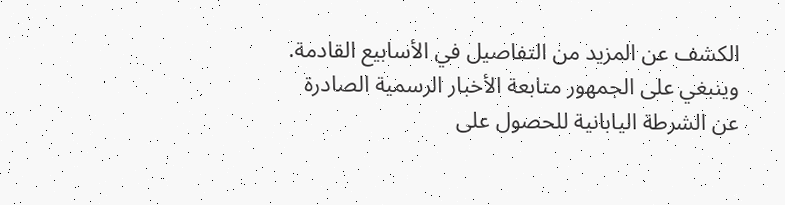الكشف عن المزيد من التفاصيل في الأسابيع القادمة. وينبغي على الجمهور متابعة الأخبار الرسمية الصادرة عن الشرطة اليابانية للحصول على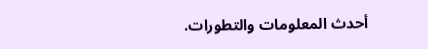أحدث المعلومات والتطورات.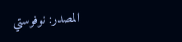المصدر: نوفوستي